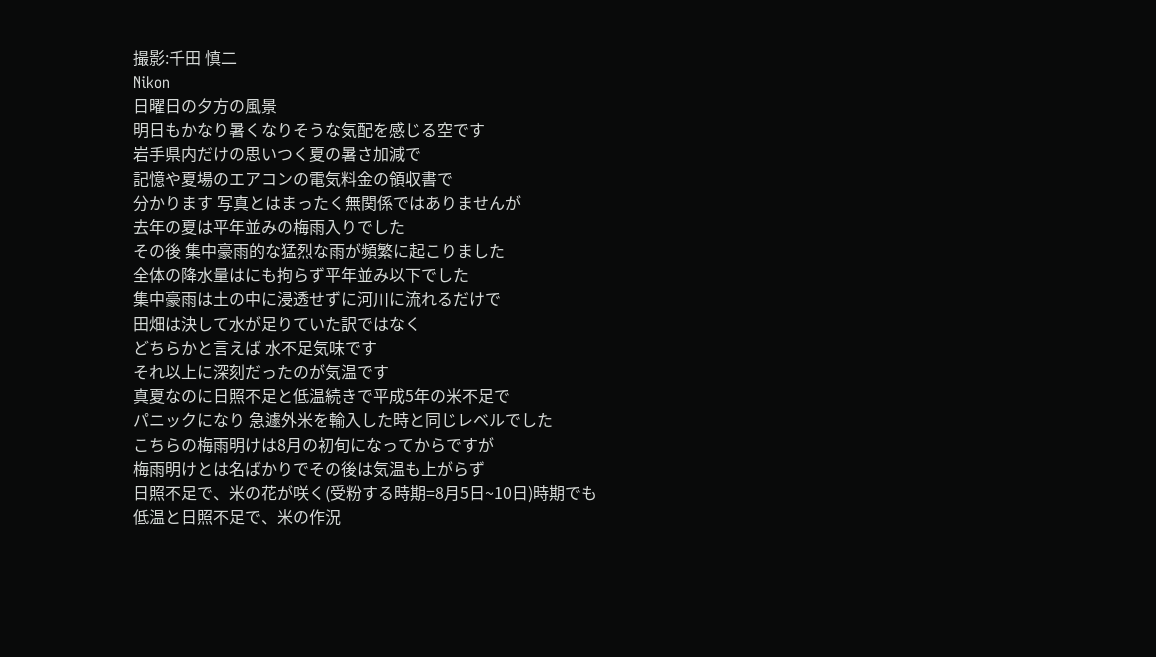撮影:千田 慎二
Nikon
日曜日の夕方の風景
明日もかなり暑くなりそうな気配を感じる空です
岩手県内だけの思いつく夏の暑さ加減で
記憶や夏場のエアコンの電気料金の領収書で
分かります 写真とはまったく無関係ではありませんが
去年の夏は平年並みの梅雨入りでした
その後 集中豪雨的な猛烈な雨が頻繁に起こりました
全体の降水量はにも拘らず平年並み以下でした
集中豪雨は土の中に浸透せずに河川に流れるだけで
田畑は決して水が足りていた訳ではなく
どちらかと言えば 水不足気味です
それ以上に深刻だったのが気温です
真夏なのに日照不足と低温続きで平成5年の米不足で
パニックになり 急遽外米を輸入した時と同じレベルでした
こちらの梅雨明けは8月の初旬になってからですが
梅雨明けとは名ばかりでその後は気温も上がらず
日照不足で、米の花が咲く(受粉する時期=8月5日~10日)時期でも
低温と日照不足で、米の作況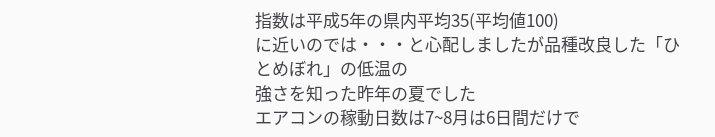指数は平成5年の県内平均35(平均値100)
に近いのでは・・・と心配しましたが品種改良した「ひとめぼれ」の低温の
強さを知った昨年の夏でした
エアコンの稼動日数は7~8月は6日間だけで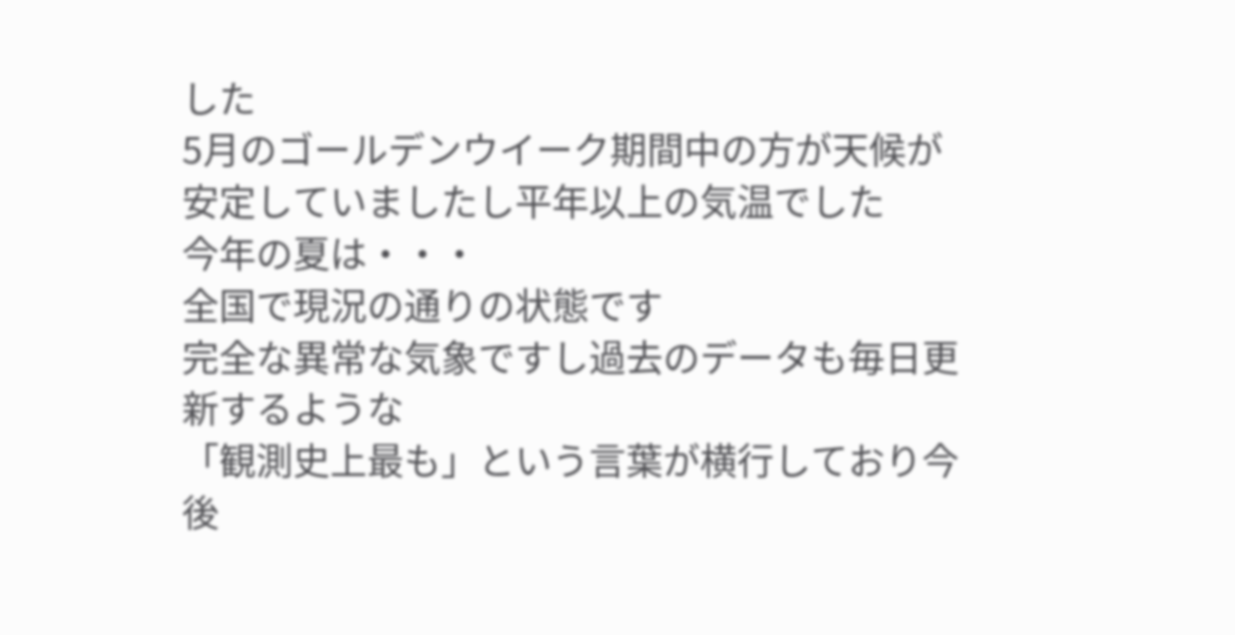した
5月のゴールデンウイーク期間中の方が天候が安定していましたし平年以上の気温でした
今年の夏は・・・
全国で現況の通りの状態です
完全な異常な気象ですし過去のデータも毎日更新するような
「観測史上最も」という言葉が横行しており今後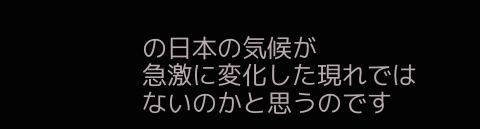の日本の気候が
急激に変化した現れではないのかと思うのです